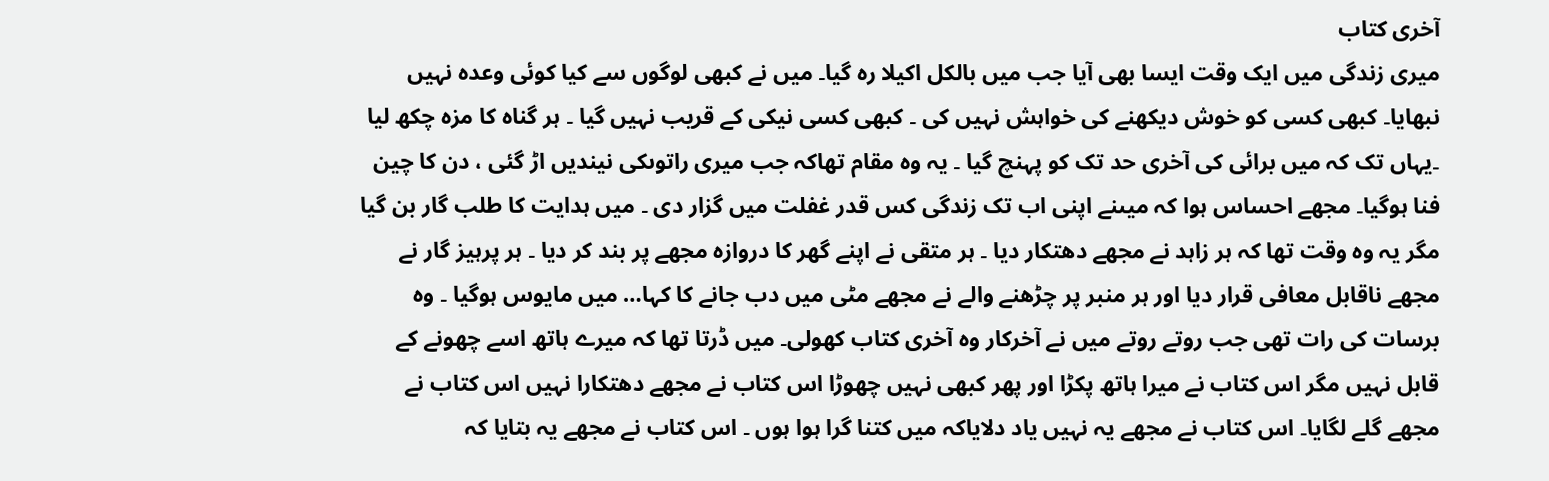آخری کتاب
میری زندگی میں ایک وقت ایسا بھی آیا جب میں بالکل اکیلا رہ گیا۔ میں نے کبھی لوگوں سے کیا کوئی وعدہ نہیں نبھایا۔ کبھی کسی کو خوش دیکھنے کی خواہش نہیں کی ۔ کبھی کسی نیکی کے قریب نہیں گیا ۔ ہر گناہ کا مزہ چکھ لیا ۔یہاں تک کہ میں برائی کی آخری حد تک کو پہنچ گیا ۔ یہ وہ مقام تھاکہ جب میری راتوںکی نیندیں اڑ گئی ، دن کا چین فنا ہوگیا۔ مجھے احساس ہوا کہ میںنے اپنی اب تک زندگی کس قدر غفلت میں گزار دی ۔ میں ہدایت کا طلب گار بن گیا مگر یہ وہ وقت تھا کہ ہر زاہد نے مجھے دھتکار دیا ۔ ہر متقی نے اپنے گھر کا دروازہ مجھے پر بند کر دیا ۔ ہر پرہیز گار نے مجھے ناقابل معافی قرار دیا اور ہر منبر پر چڑھنے والے نے مجھے مٹی میں دب جانے کا کہا… میں مایوس ہوگیا ۔ وہ برسات کی رات تھی جب روتے روتے میں نے آخرکار وہ آخری کتاب کھولی۔ میں ڈرتا تھا کہ میرے ہاتھ اسے چھونے کے قابل نہیں مگر اس کتاب نے میرا ہاتھ پکڑا اور پھر کبھی نہیں چھوڑا اس کتاب نے مجھے دھتکارا نہیں اس کتاب نے مجھے گلے لگایا۔ اس کتاب نے مجھے یہ نہیں یاد دلایاکہ میں کتنا گرا ہوا ہوں ۔ اس کتاب نے مجھے یہ بتایا کہ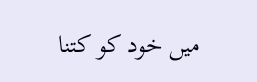میں خود کو کتنا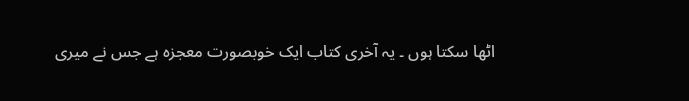اٹھا سکتا ہوں ۔ یہ آخری کتاب ایک خوبصورت معجزہ ہے جس نے میری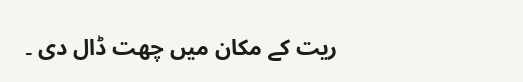ریت کے مکان میں چھت ڈال دی ۔